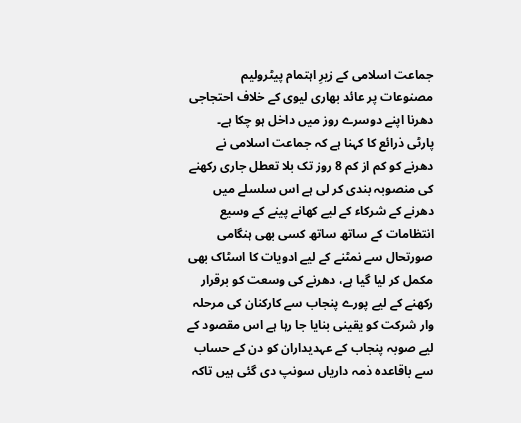جماعت اسلامی کے زیرِ اہتمام پیٹرولیم مصنوعات پر عائد بھاری لیوی کے خلاف احتجاجی دھرنا اپنے دوسرے روز میں داخل ہو چکا ہے۔
پارٹی ذرائع کا کہنا ہے کہ جماعت اسلامی نے دھرنے کو کم از کم 8 روز تک بلا تعطل جاری رکھنے کی منصوبہ بندی کر لی ہے اس سلسلے میں دھرنے کے شرکاء کے لیے کھانے پینے کے وسیع انتظامات کے ساتھ ساتھ کسی بھی ہنگامی صورتحال سے نمٹنے کے لیے ادویات کا اسٹاک بھی مکمل کر لیا گیا ہے، دھرنے کی وسعت کو برقرار رکھنے کے لیے پورے پنجاب سے کارکنان کی مرحلہ وار شرکت کو یقینی بنایا جا رہا ہے اس مقصود کے لیے صوبہ پنجاب کے عہدیداران کو دن کے حساب سے باقاعدہ ذمہ داریاں سونپ دی گئی ہیں تاکہ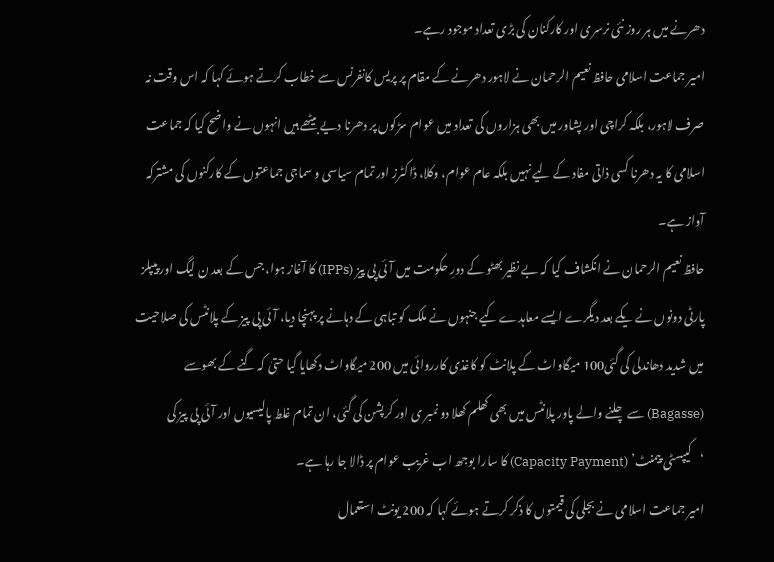دھرنے میں ہر روز نئی نرسری اور کارکنان کی بڑی تعداد موجود رہے۔
امیر جماعت اسلامی حافظ نعیم الرحمان نے لاہور دھرنے کے مقام پر پریس کانفرنس سے خطاب کرتے ہوئے کہا کہ اس وقت نہ صرف لاہور، بلکہ کراچی اور پشاور میں بھی ہزاروں کی تعداد میں عوام سڑکوں پر دھرنا دیے بیٹھے ہیں انہوں نے واضح کیا کہ جماعت اسلامی کا یہ دھرنا کسی ذاتی مفاد کے لیے نہیں بلکہ عام عوام، وکلا، ڈاکٹرز اور تمام سیاسی و سماجی جماعتوں کے کارکنوں کی مشترکہ آواز ہے۔
حافظ نعیم الرحمان نے انکشاف کیا کہ بے نظیر بھٹو کے دورِ حکومت میں آئی پی پیز (IPPs) کا آغاز ہوا، جس کے بعد ن لیگ اور پیپلز پارٹی دونوں نے یکے بعد دیگرے ایسے معاہدے کیے جنہوں نے ملک کو تباہی کے دہانے پر پہنچا دیا، آئی پی پیز کے پلانٹس کی صلاحیت میں شدید دھاندلی کی گئی100 میگاواٹ کے پلانٹ کو کاغذی کارروائی میں 200 میگاواٹ دکھایا گیا حتیٰ کہ گنے کے بھوسے (Bagasse) سے چلنے والے پاور پلانٹس میں بھی کھلم کھلا دو نمبر ی اور کرپشن کی گئی، ان تمام غلط پالیسیوں اور آئی پی پیز کی ‘کیپسٹی پیمنٹ’ (Capacity Payment) کا سارا بوجھ اب غریب عوام پر ڈالا جا رہا ہے۔
امیر جماعت اسلامی نے بجلی کی قیمتوں کا ذکر کرتے ہوئے کہا کہ 200 یونٹ استعمال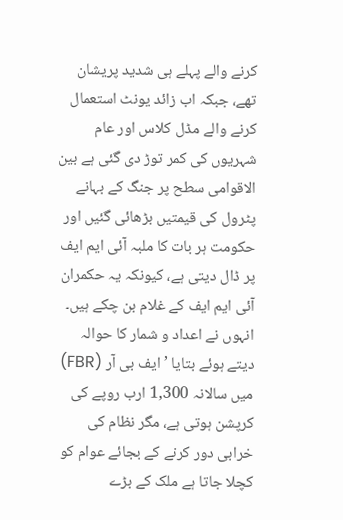کرنے والے پہلے ہی شدید پریشان تھے، جبکہ اب زائد یونٹ استعمال کرنے والے مڈل کلاس اور عام شہریوں کی کمر توڑ دی گئی ہے بین الاقوامی سطح پر جنگ کے بہانے پٹرول کی قیمتیں بڑھائی گئیں اور حکومت ہر بات کا ملبہ آئی ایم ایف پر ڈال دیتی ہے، کیونکہ یہ حکمران آئی ایم ایف کے غلام بن چکے ہیں۔
انہوں نے اعداد و شمار کا حوالہ دیتے ہوئے بتایا ’ ایف بی آر (FBR) میں سالانہ 1,300 ارب روپے کی کرپشن ہوتی ہے، مگر نظام کی خرابی دور کرنے کے بجائے عوام کو کچلا جاتا ہے ملک کے بڑے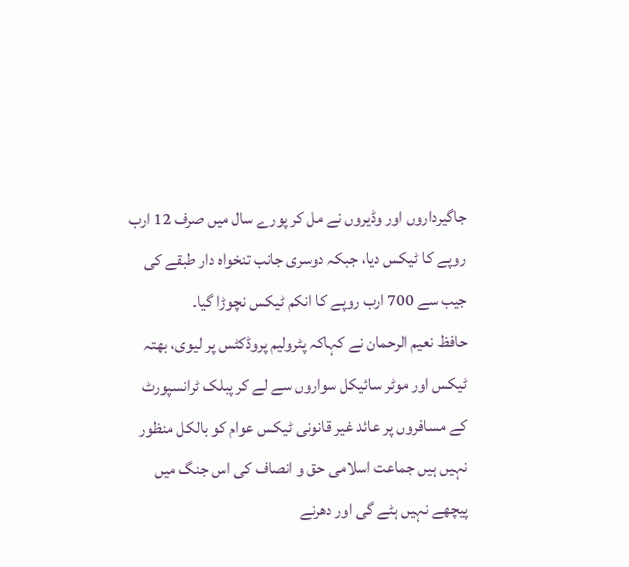جاگیرداروں اور وڈیروں نے مل کر پورے سال میں صرف 12 ارب روپے کا ٹیکس دیا، جبکہ دوسری جانب تنخواہ دار طبقے کی جیب سے 700 ارب روپے کا انکم ٹیکس نچوڑا گیا۔
حافظ نعیم الرحمان نے کہاکہ پٹرولیم پروڈکٹس پر لیوی، بھتہ ٹیکس اور موٹر سائیکل سواروں سے لے کر پبلک ٹرانسپورٹ کے مسافروں پر عائد غیر قانونی ٹیکس عوام کو بالکل منظور نہیں ہیں جماعت اسلامی حق و انصاف کی اس جنگ میں پیچھے نہیں ہٹے گی اور دھرنے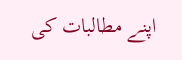اپنے مطالبات کی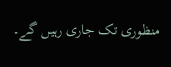منظوری تک جاری رہیں گے۔